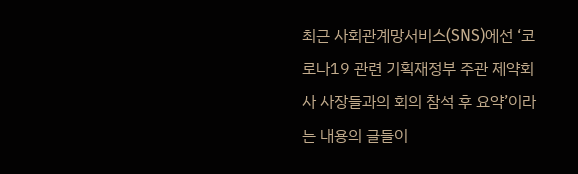최근 사회관계망서비스(SNS)에선 ‘코로나19 관련 기획재정부 주관 제약회사 사장들과의 회의 참석 후 요약’이라는 내용의 글들이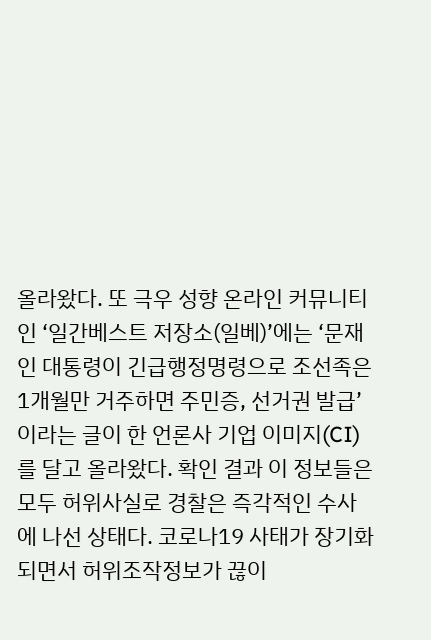올라왔다. 또 극우 성향 온라인 커뮤니티인 ‘일간베스트 저장소(일베)’에는 ‘문재인 대통령이 긴급행정명령으로 조선족은 1개월만 거주하면 주민증, 선거권 발급’이라는 글이 한 언론사 기업 이미지(CI)를 달고 올라왔다. 확인 결과 이 정보들은 모두 허위사실로 경찰은 즉각적인 수사에 나선 상태다. 코로나19 사태가 장기화되면서 허위조작정보가 끊이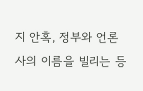지 안혹, 정부와 언론사의 이름을 빌리는 등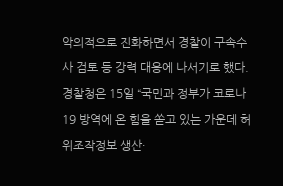악의적으로 진화하면서 경찰이 구속수사 검토 등 강력 대응에 나서기로 했다. 경찰청은 15일 “국민과 정부가 코로나19 방역에 온 힘을 쏟고 있는 가운데 허위조작정보 생산·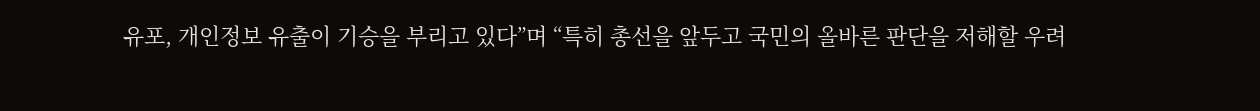유포, 개인정보 유출이 기승을 부리고 있다”며 “특히 총선을 앞두고 국민의 올바른 판단을 저해할 우려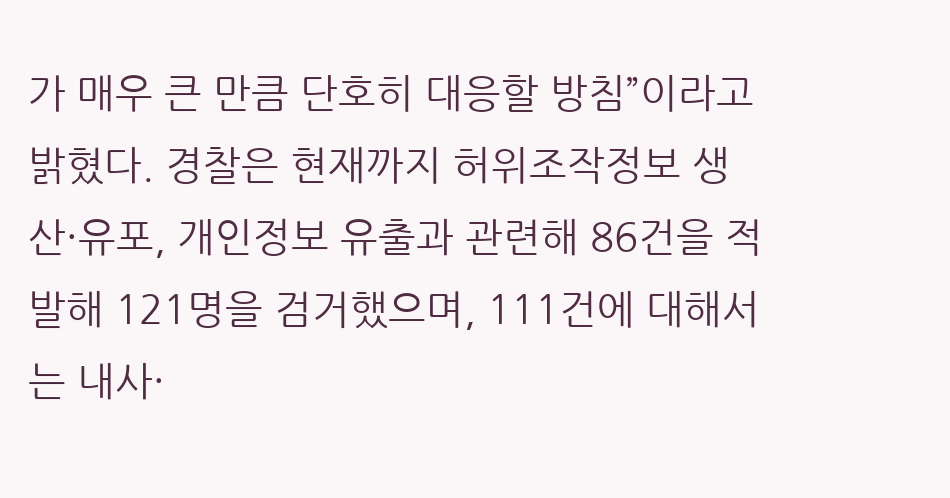가 매우 큰 만큼 단호히 대응할 방침”이라고 밝혔다. 경찰은 현재까지 허위조작정보 생산·유포, 개인정보 유출과 관련해 86건을 적발해 121명을 검거했으며, 111건에 대해서는 내사·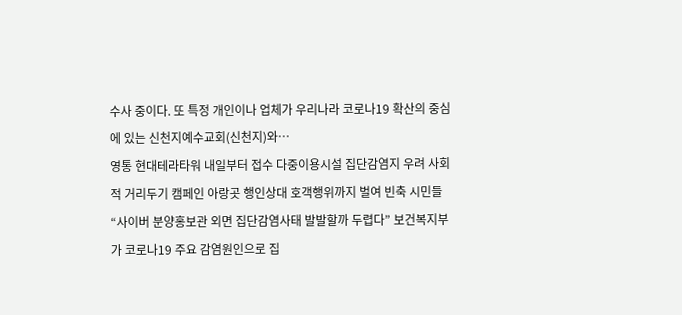수사 중이다. 또 특정 개인이나 업체가 우리나라 코로나19 확산의 중심에 있는 신천지예수교회(신천지)와…
영통 현대테라타워 내일부터 접수 다중이용시설 집단감염지 우려 사회적 거리두기 캠페인 아랑곳 행인상대 호객행위까지 벌여 빈축 시민들 “사이버 분양홍보관 외면 집단감염사태 발발할까 두렵다” 보건복지부가 코로나19 주요 감염원인으로 집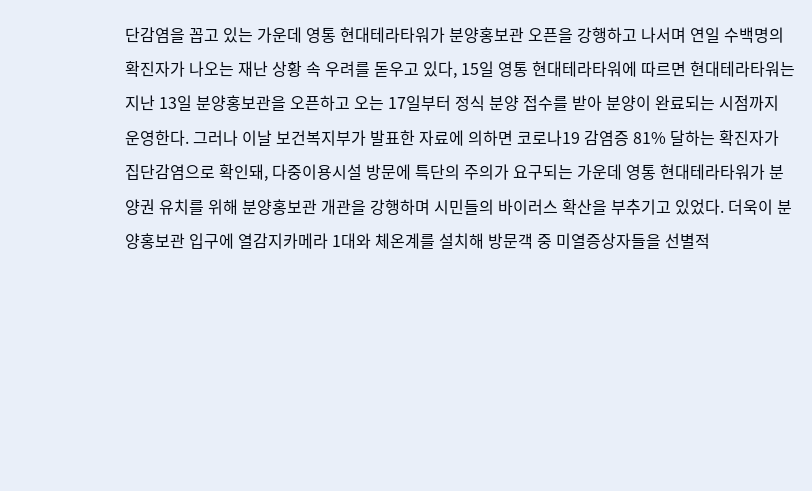단감염을 꼽고 있는 가운데 영통 현대테라타워가 분양홍보관 오픈을 강행하고 나서며 연일 수백명의 확진자가 나오는 재난 상황 속 우려를 돋우고 있다, 15일 영통 현대테라타워에 따르면 현대테라타워는 지난 13일 분양홍보관을 오픈하고 오는 17일부터 정식 분양 접수를 받아 분양이 완료되는 시점까지 운영한다. 그러나 이날 보건복지부가 발표한 자료에 의하면 코로나19 감염증 81% 달하는 확진자가 집단감염으로 확인돼, 다중이용시설 방문에 특단의 주의가 요구되는 가운데 영통 현대테라타워가 분양권 유치를 위해 분양홍보관 개관을 강행하며 시민들의 바이러스 확산을 부추기고 있었다. 더욱이 분양홍보관 입구에 열감지카메라 1대와 체온계를 설치해 방문객 중 미열증상자들을 선별적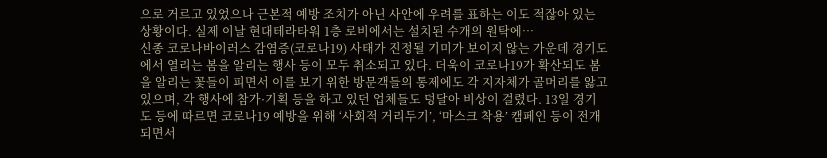으로 거르고 있었으나 근본적 예방 조치가 아닌 사안에 우려를 표하는 이도 적잖아 있는 상황이다. 실제 이날 현대테라타워 1층 로비에서는 설치된 수개의 원탁에…
신종 코로나바이러스 감염증(코로나19) 사태가 진정될 기미가 보이지 않는 가운데 경기도에서 열리는 봄을 알리는 행사 등이 모두 취소되고 있다. 더욱이 코로나19가 확산되도 봄을 알리는 꽃들이 피면서 이를 보기 위한 방문객들의 통제에도 각 지자체가 골머리를 앓고 있으며, 각 행사에 참가·기획 등을 하고 있던 업체들도 덩달아 비상이 걸렸다. 13일 경기도 등에 따르면 코로나19 예방을 위해 ‘사회적 거리두기’, ‘마스크 착용’ 캠페인 등이 전개되면서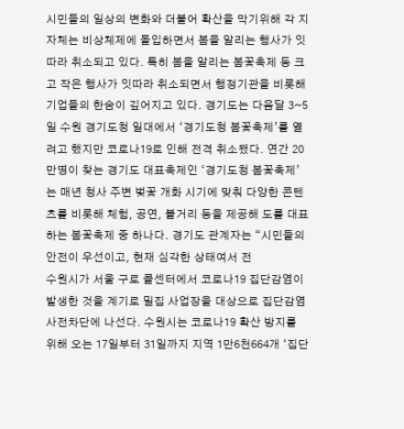시민들의 일상의 변화와 더불어 확산을 막기위해 각 지자체는 비상체제에 돌입하면서 봄을 알리는 행사가 잇따라 취소되고 있다. 특히 봄을 알리는 봄꽃축제 등 크고 작은 행사가 잇따라 취소되면서 행정기관을 비롯해 기업들의 한숨이 깊어지고 있다. 경기도는 다음달 3~5일 수원 경기도청 일대에서 ‘경기도청 봄꽃축제’를 열려고 했지만 코로나19로 인해 전격 취소됐다. 연간 20만명이 찾는 경기도 대표축제인 ‘경기도청 봄꽃축제’는 매년 청사 주변 벚꽃 개화 시기에 맞춰 다양한 콘텐츠를 비롯해 체험, 공연, 볼거리 등을 제공해 도를 대표하는 봄꽃축제 중 하나다. 경기도 관계자는 “시민들의 안전이 우선이고, 현재 심각한 상태여서 전
수원시가 서울 구로 콜센터에서 코로나19 집단감염이 발생한 것을 계기로 밀집 사업장을 대상으로 집단감염 사전차단에 나선다. 수원시는 코로나19 확산 방지를 위해 오는 17일부터 31일까지 지역 1만6천664개 ‘집단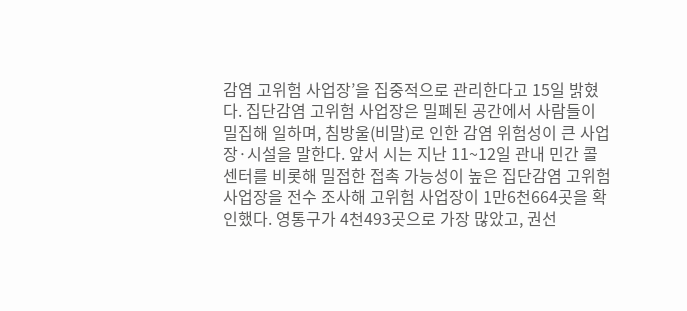감염 고위험 사업장’을 집중적으로 관리한다고 15일 밝혔다. 집단감염 고위험 사업장은 밀폐된 공간에서 사람들이 밀집해 일하며, 침방울(비말)로 인한 감염 위험성이 큰 사업장·시설을 말한다. 앞서 시는 지난 11~12일 관내 민간 콜센터를 비롯해 밀접한 접촉 가능성이 높은 집단감염 고위험 사업장을 전수 조사해 고위험 사업장이 1만6천664곳을 확인했다. 영통구가 4천493곳으로 가장 많았고, 권선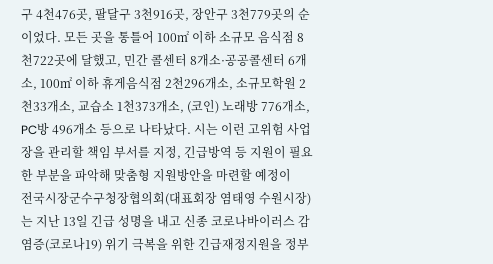구 4천476곳, 팔달구 3천916곳, 장안구 3천779곳의 순이었다. 모든 곳을 통틀어 100㎡ 이하 소규모 음식점 8천722곳에 달했고, 민간 콜센터 8개소·공공콜센터 6개소, 100㎡ 이하 휴게음식점 2천296개소, 소규모학원 2천33개소, 교습소 1천373개소, (코인) 노래방 776개소, PC방 496개소 등으로 나타났다. 시는 이런 고위험 사업장을 관리할 책임 부서를 지정, 긴급방역 등 지원이 필요한 부분을 파악해 맞춤형 지원방안을 마련할 예정이
전국시장군수구청장협의회(대표회장 염태영 수원시장)는 지난 13일 긴급 성명을 내고 신종 코로나바이러스 감염증(코로나19) 위기 극복을 위한 긴급재정지원을 정부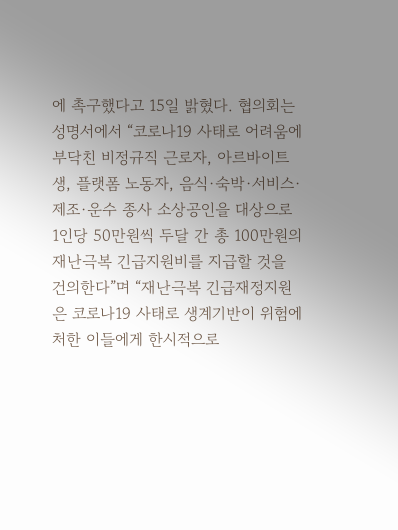에 촉구했다고 15일 밝혔다. 협의회는 성명서에서 “코로나19 사태로 어려움에 부닥친 비정규직 근로자, 아르바이트생, 플랫폼 노동자, 음식·숙박·서비스·제조·운수 종사 소상공인을 대상으로 1인당 50만원씩 두달 간 총 100만원의 재난극복 긴급지원비를 지급할 것을 건의한다”며 “재난극복 긴급재정지원은 코로나19 사태로 생계기반이 위험에 처한 이들에게 한시적으로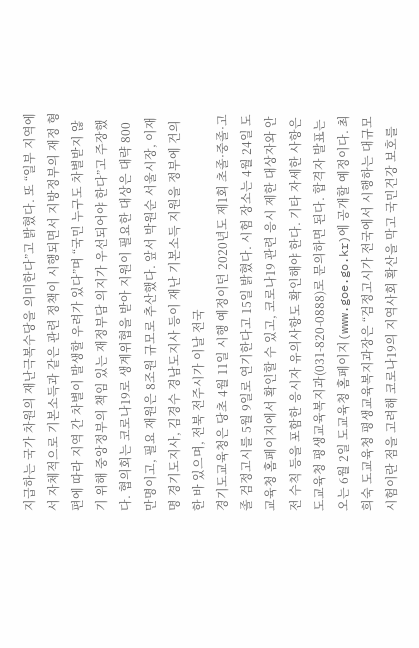지급하는 국가 차원의 재난극복수당을 의미한다”고 밝혔다. 또 “일부 지역에서 자체적으로 기본소득과 같은 관련 정책이 시행되면서 지방정부의 재정 형편에 따라 지역 간 차별이 발생할 우려가 있다”며 “국민 누구도 차별받지 않기 위해 중앙정부의 책임 있는 재정부담 의지가 우선되어야 한다”고 주장했다. 협의회는 코로나19로 생계위협을 받아 지원이 필요한 대상은 대략 800만명이고, 필요 재원은 8조원 규모로 추산했다. 앞서 박원순 서울시장, 이재명 경기도지사, 김경수 경남도지사 등이 재난 기본소득 지원을 정부에 건의한 바 있으며, 전북 전주시가 이날 전국
경기도교육청은 당초 4월 11일 시행 예정이던 2020년도 제1회 초졸·중졸·고졸 검정고시를 5월 9일로 연기한다고 15일 밝혔다. 시험 장소는 4월 24일 도교육청 홈페이지에서 확인할 수 있고, 코로나19 관련 응시 제한 대상자와 안전 수칙 등을 포함한 응시자 유의사항도 확인해야 한다. 기타 자세한 사항은 도교육청 평생교육복지과(031-820-0888)로 문의하면 된다. 합격자 발표는 오는 6월 2일 도교육청 홈페이지(www.goe.go.kr)에 공개할 예정이다. 최희숙 도교육청 평생교육복지과장은 “검정고시가 전국에서 시행하는 대규모 시험이란 점을 고려해 코로나19의 지역사회 확산을 막고 국민건강 보호를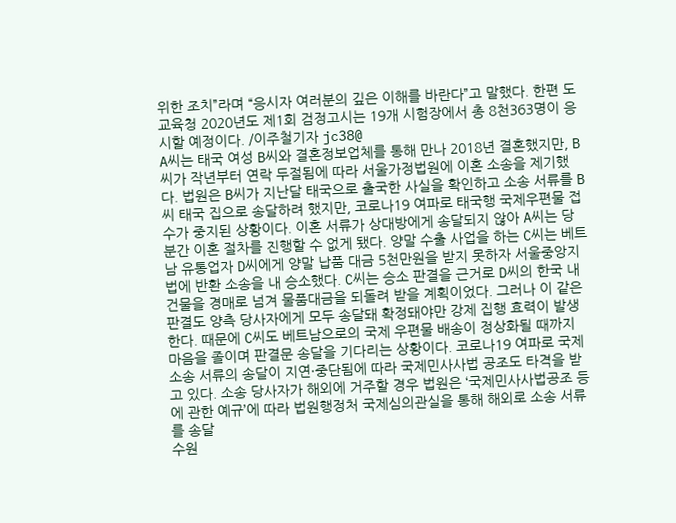위한 조치”라며 “응시자 여러분의 깊은 이해를 바란다”고 말했다. 한편 도교육청 2020년도 제1회 검정고시는 19개 시험장에서 총 8천363명이 응시할 예정이다. /이주철기자 jc38@
A씨는 태국 여성 B씨와 결혼정보업체를 통해 만나 2018년 결혼했지만, B씨가 작년부터 연락 두절됨에 따라 서울가정법원에 이혼 소송을 제기했다. 법원은 B씨가 지난달 태국으로 출국한 사실을 확인하고 소송 서류를 B씨 태국 집으로 송달하려 했지만, 코로나19 여파로 태국행 국제우편물 접수가 중지된 상황이다. 이혼 서류가 상대방에게 송달되지 않아 A씨는 당분간 이혼 절차를 진행할 수 없게 됐다. 양말 수출 사업을 하는 C씨는 베트남 유통업자 D씨에게 양말 납품 대금 5천만원을 받지 못하자 서울중앙지법에 반환 소송을 내 승소했다. C씨는 승소 판결을 근거로 D씨의 한국 내 건물을 경매로 넘겨 물품대금을 되돌려 받을 계획이었다. 그러나 이 같은 판결도 양측 당사자에게 모두 송달돼 확정돼야만 강제 집행 효력이 발생한다. 때문에 C씨도 베트남으로의 국제 우편물 배송이 정상화될 때까지 마음을 졸이며 판결문 송달을 기다리는 상황이다. 코로나19 여파로 국제 소송 서류의 송달이 지연·중단됨에 따라 국제민사사법 공조도 타격을 받고 있다. 소송 당사자가 해외에 거주할 경우 법원은 ‘국제민사사법공조 등에 관한 예규’에 따라 법원행정처 국제심의관실을 통해 해외로 소송 서류를 송달
수원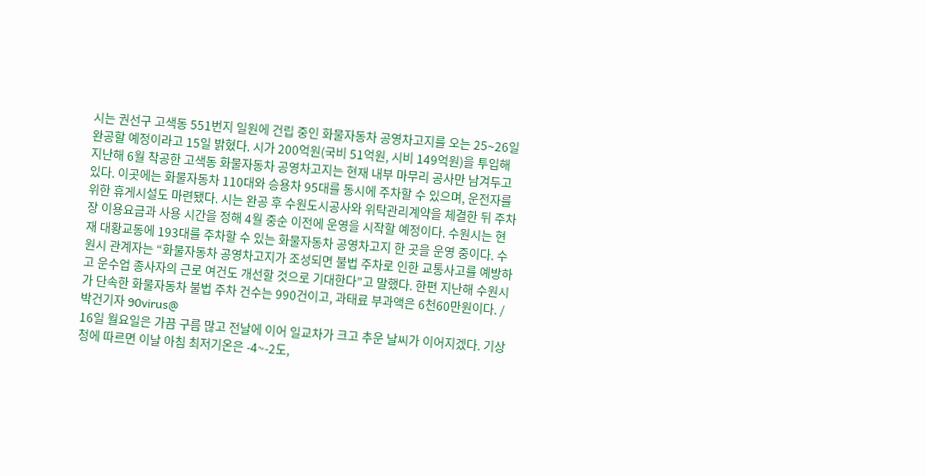시는 권선구 고색동 551번지 일원에 건립 중인 화물자동차 공영차고지를 오는 25∼26일 완공할 예정이라고 15일 밝혔다. 시가 200억원(국비 51억원, 시비 149억원)을 투입해 지난해 6월 착공한 고색동 화물자동차 공영차고지는 현재 내부 마무리 공사만 남겨두고 있다. 이곳에는 화물자동차 110대와 승용차 95대를 동시에 주차할 수 있으며, 운전자를 위한 휴게시설도 마련됐다. 시는 완공 후 수원도시공사와 위탁관리계약을 체결한 뒤 주차장 이용요금과 사용 시간을 정해 4월 중순 이전에 운영을 시작할 예정이다. 수원시는 현재 대황교동에 193대를 주차할 수 있는 화물자동차 공영차고지 한 곳을 운영 중이다. 수원시 관계자는 “화물자동차 공영차고지가 조성되면 불법 주차로 인한 교통사고를 예방하고 운수업 종사자의 근로 여건도 개선할 것으로 기대한다”고 말했다. 한편 지난해 수원시가 단속한 화물자동차 불법 주차 건수는 990건이고, 과태료 부과액은 6천60만원이다. /박건기자 90virus@
16일 월요일은 가끔 구름 많고 전날에 이어 일교차가 크고 추운 날씨가 이어지겠다. 기상청에 따르면 이날 아침 최저기온은 -4~-2도,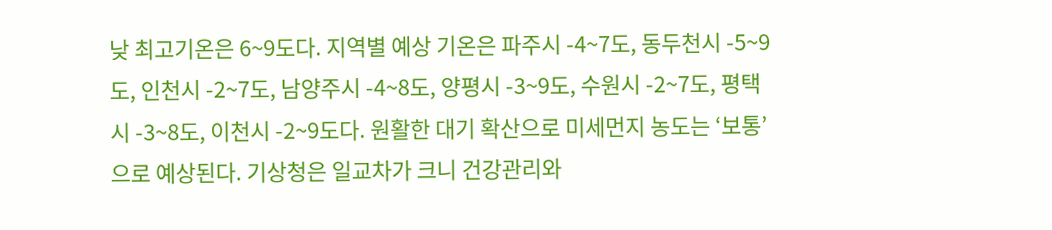낮 최고기온은 6~9도다. 지역별 예상 기온은 파주시 -4~7도, 동두천시 -5~9도, 인천시 -2~7도, 남양주시 -4~8도, 양평시 -3~9도, 수원시 -2~7도, 평택시 -3~8도, 이천시 -2~9도다. 원활한 대기 확산으로 미세먼지 농도는 ‘보통’으로 예상된다. 기상청은 일교차가 크니 건강관리와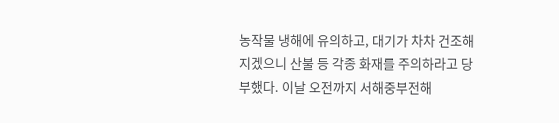농작물 냉해에 유의하고, 대기가 차차 건조해지겠으니 산불 등 각종 화재를 주의하라고 당부했다. 이날 오전까지 서해중부전해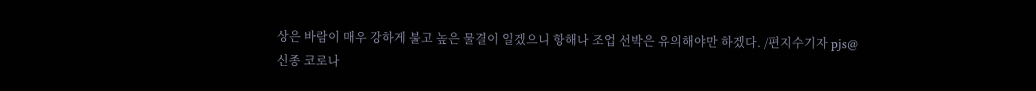상은 바람이 매우 강하게 불고 높은 물결이 일겠으니 항해나 조업 선박은 유의해야만 하겠다. /편지수기자 pjs@
신종 코로나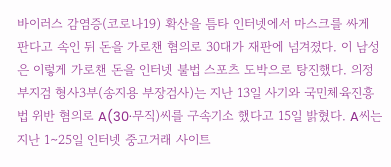바이러스 감염증(코로나19) 확산을 틈타 인터넷에서 마스크를 싸게 판다고 속인 뒤 돈을 가로챈 혐의로 30대가 재판에 넘겨졌다. 이 남성은 이렇게 가로챈 돈을 인터넷 불법 스포츠 도박으로 탕진했다. 의정부지검 형사3부(송지용 부장검사)는 지난 13일 사기와 국민체육진흥법 위반 혐의로 A(30·무직)씨를 구속기소 했다고 15일 밝혔다. A씨는 지난 1∼25일 인터넷 중고거래 사이트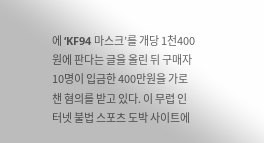에 ‘KF94 마스크’를 개당 1천400원에 판다는 글을 올린 뒤 구매자 10명이 입금한 400만원을 가로챈 혐의를 받고 있다. 이 무렵 인터넷 불법 스포츠 도박 사이트에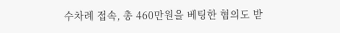수차례 접속, 총 460만원을 베팅한 혐의도 받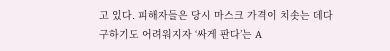고 있다. 피해자들은 당시 마스크 가격이 치솟는 데다 구하기도 어려워지자 ‘싸게 판다’는 A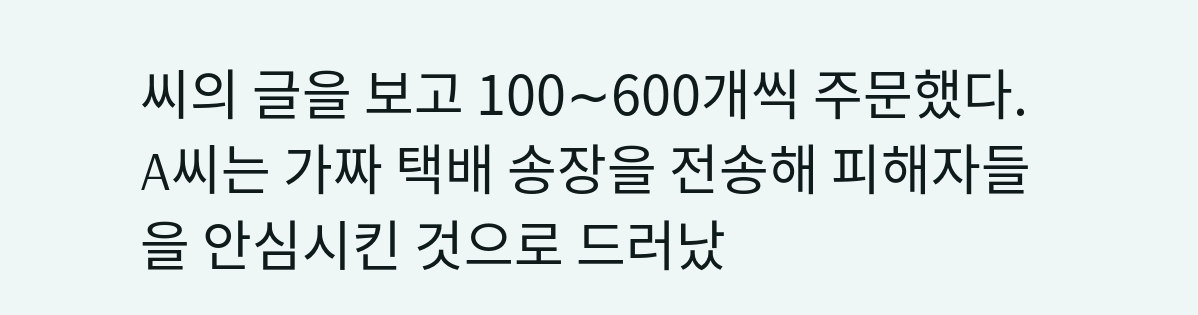씨의 글을 보고 100∼600개씩 주문했다. A씨는 가짜 택배 송장을 전송해 피해자들을 안심시킨 것으로 드러났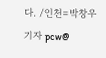다. /인천=박창우기자 pcw@